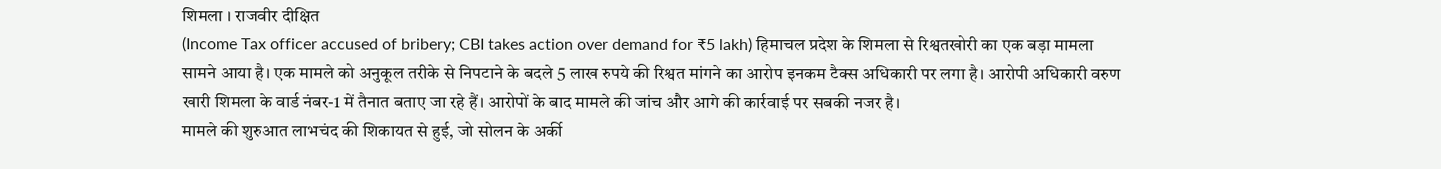शिमला । राजवीर दीक्षित
(Income Tax officer accused of bribery; CBI takes action over demand for ₹5 lakh) हिमाचल प्रदेश के शिमला से रिश्वतखोरी का एक बड़ा मामला सामने आया है। एक मामले को अनुकूल तरीके से निपटाने के बदले 5 लाख रुपये की रिश्वत मांगने का आरोप इनकम टैक्स अधिकारी पर लगा है। आरोपी अधिकारी वरुण खारी शिमला के वार्ड नंबर-1 में तैनात बताए जा रहे हैं। आरोपों के बाद मामले की जांच और आगे की कार्रवाई पर सबकी नजर है।
मामले की शुरुआत लाभचंद की शिकायत से हुई, जो सोलन के अर्की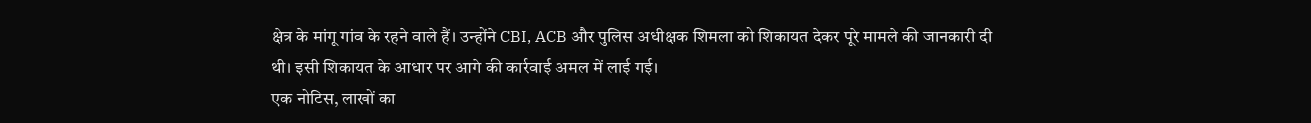क्षेत्र के मांगू गांव के रहने वाले हैं। उन्होंने CBI, ACB और पुलिस अधीक्षक शिमला को शिकायत देकर पूरे मामले की जानकारी दी थी। इसी शिकायत के आधार पर आगे की कार्रवाई अमल में लाई गई।
एक नोटिस, लाखों का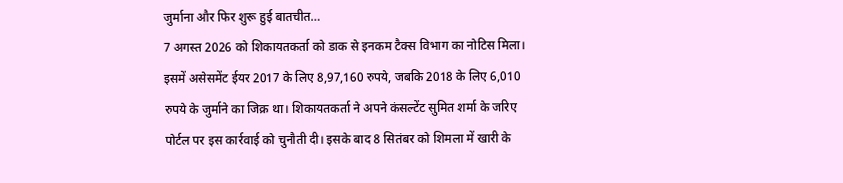जुर्माना और फिर शुरू हुई बातचीत…
7 अगस्त 2026 को शिकायतकर्ता को डाक से इनकम टैक्स विभाग का नोटिस मिला। इसमें असेसमेंट ईयर 2017 के लिए 8,97,160 रुपये, जबकि 2018 के लिए 6,010 रुपये के जुर्माने का जिक्र था। शिकायतकर्ता ने अपने कंसल्टेंट सुमित शर्मा के जरिए पोर्टल पर इस कार्रवाई को चुनौती दी। इसके बाद 8 सितंबर को शिमला में खारी के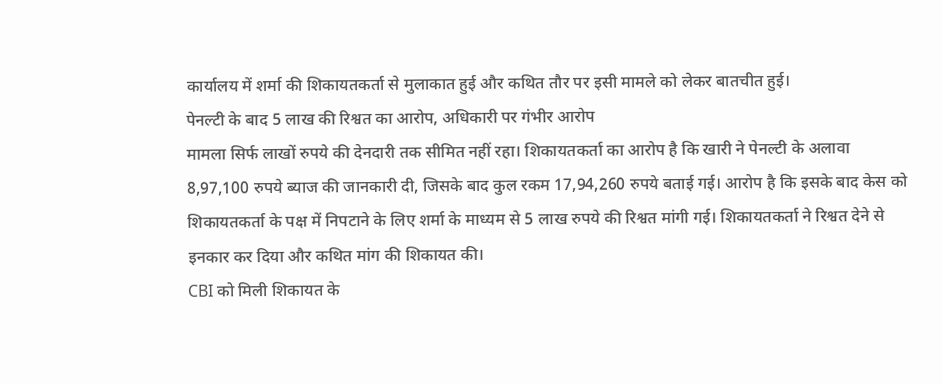कार्यालय में शर्मा की शिकायतकर्ता से मुलाकात हुई और कथित तौर पर इसी मामले को लेकर बातचीत हुई।
पेनल्टी के बाद 5 लाख की रिश्वत का आरोप, अधिकारी पर गंभीर आरोप
मामला सिर्फ लाखों रुपये की देनदारी तक सीमित नहीं रहा। शिकायतकर्ता का आरोप है कि खारी ने पेनल्टी के अलावा 8,97,100 रुपये ब्याज की जानकारी दी, जिसके बाद कुल रकम 17,94,260 रुपये बताई गई। आरोप है कि इसके बाद केस को शिकायतकर्ता के पक्ष में निपटाने के लिए शर्मा के माध्यम से 5 लाख रुपये की रिश्वत मांगी गई। शिकायतकर्ता ने रिश्वत देने से इनकार कर दिया और कथित मांग की शिकायत की।
CBI को मिली शिकायत के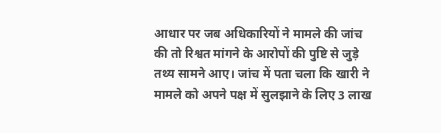आधार पर जब अधिकारियों ने मामले की जांच की तो रिश्वत मांगने के आरोपों की पुष्टि से जुड़े तथ्य सामने आए। जांच में पता चला कि खारी ने मामले को अपने पक्ष में सुलझाने के लिए 3 लाख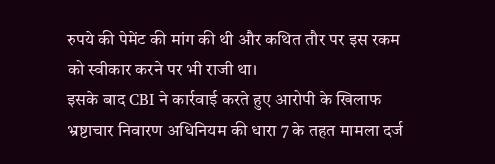रुपये की पेमेंट की मांग की थी और कथित तौर पर इस रकम को स्वीकार करने पर भी राजी था।
इसके बाद CBI ने कार्रवाई करते हुए आरोपी के खिलाफ भ्रष्टाचार निवारण अधिनियम की धारा 7 के तहत मामला दर्ज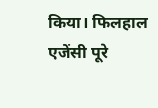किया। फिलहाल एजेंसी पूरे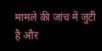मामले की जांच में जुटी है और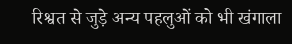रिश्वत से जुड़े अन्य पहलुओं को भी खंगाला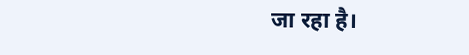जा रहा है।